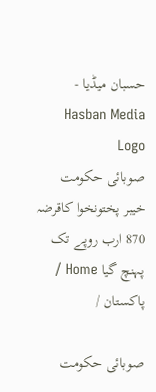حسبان میڈیا - Hasban Media Logo
صوبائی حکومت خیبر پختونخوا کاقرضہ 870 ارب روپے تک پہنچ گیا Home / پاکستان /

صوبائی حکومت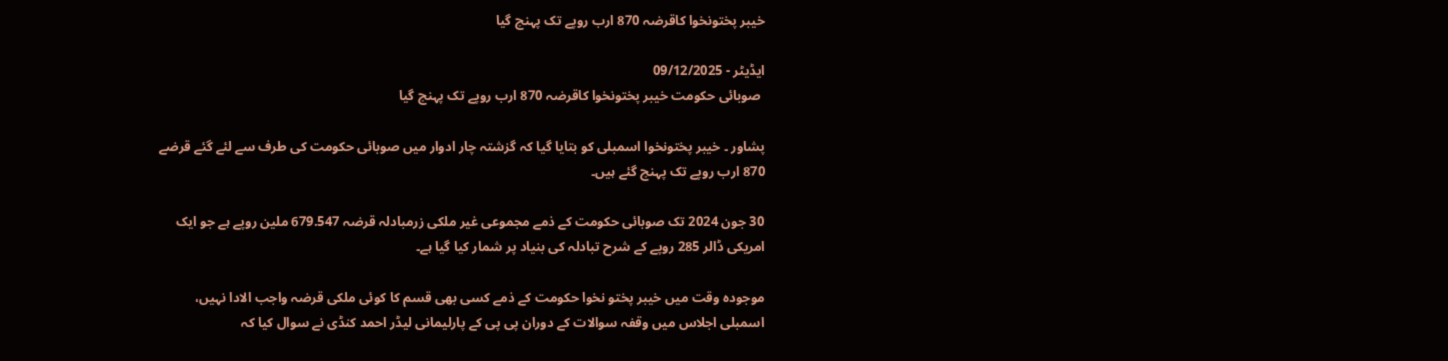خیبر پختونخوا کاقرضہ 870 ارب روپے تک پہنچ گیا

ایڈیٹر - 09/12/2025
 صوبائی حکومت خیبر پختونخوا کاقرضہ 870 ارب روپے تک پہنچ گیا

پشاور ۔ خیبر پختونخوا اسمبلی کو بتایا گیا کہ گزشتہ چار ادوار میں صوبائی حکومت کی طرف سے لئے گئے قرضے 870 ارب روپے تک پہنچ گئے ہیں۔

30 جون 2024 تک صوبائی حکومت کے ذمے مجموعی غیر ملکی زرمبادلہ قرضہ 679.547 ملین روپے ہے جو ایک امریکی ڈالر 285 روپے کے شرح تبادلہ کی بنیاد پر شمار کیا گیا ہے۔

موجودہ وقت میں خیبر پختو نخوا حکومت کے ذمے کسی بھی قسم کا کوئی ملکی قرضہ واجب الادا نہیں، اسمبلی اجلاس میں وقفہ سوالات کے دوران پی پی کے پارلیمانی لیڈر احمد کنڈی نے سوال کیا کہ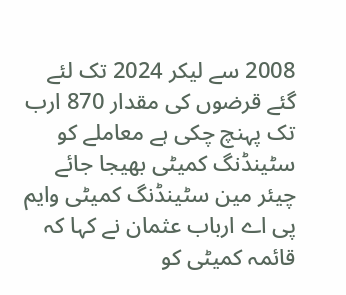2008 سے لیکر 2024 تک لئے گئے قرضوں کی مقدار 870 ارب تک پہنچ چکی ہے معاملے کو سٹینڈنگ کمیٹی بھیجا جائے چیئر مین سٹینڈنگ کمیٹی وایم پی اے ارباب عثمان نے کہا کہ قائمہ کمیٹی کو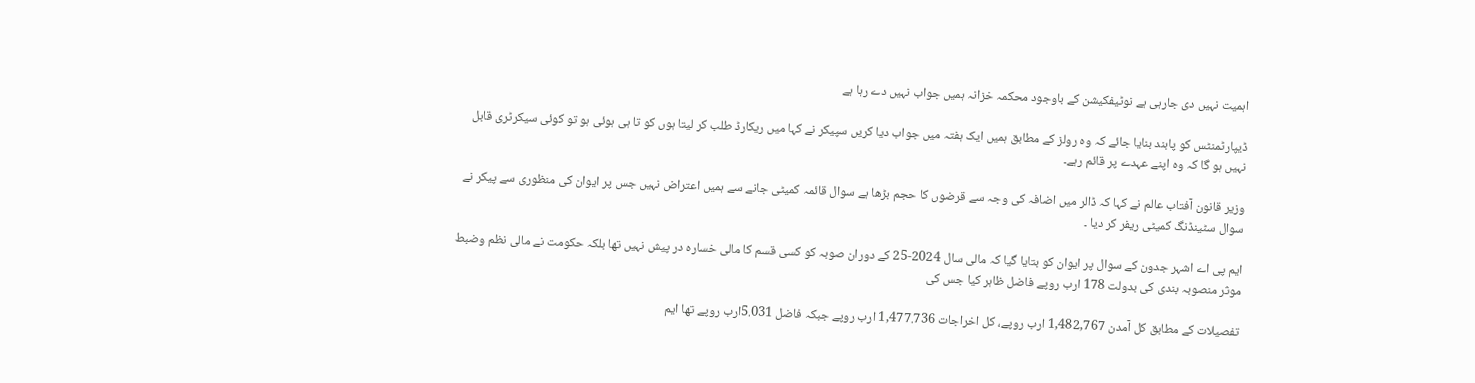اہمیت نہیں دی جارہی ہے نوٹیفکیشن کے باوجود محکمہ خزانہ ہمیں جواب نہیں دے رہا ہے

ڈیپارٹمنٹس کو پابند بنایا جائے کہ وہ رولز کے مطابق ہمیں ایک ہفتہ میں جواب دیا کریں سپیکر نے کہا میں ریکارڈ طلب کر لیتا ہوں کو تا ہی ہوئی ہو تو کوئی سیکرٹری قابل نہیں ہو گا کہ وہ اپنے عہدے پر قائم رہے۔

وزیر قانون آفتاب عالم نے کہا کہ ڈالر میں اضافہ کی وجہ سے قرضوں کا حجم بڑھا ہے سوال قائمہ کمیٹی جانے سے ہمیں اعتراض نہیں جس پر ایوان کی منظوری سے پیکر نے سوال سٹینڈنگ کمیٹی ریفر کر دیا ۔

ایم پی اے اشہر جدون کے سوال پر ایوان کو بتایا گیا کہ مالی سال 2024-25 کے دوران صوبہ کو کسی قسم کا مالی خسارہ در پیش نہیں تھا بلکہ حکومت نے مالی نظم وضبط موثر منصوبہ بندی کی بدولت 178 ارب روپے فاضل ظاہر کیا جس کی

تفصیلات کے مطابق کل آمدن 1,482,767 ارب روپے، کل اخراجات 1,477.736 ارب روپے جبکہ فاضل 5.031ارب روپے تھا ایم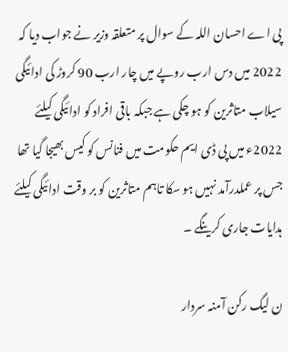پی اے احسان اللہ کے سوال پر متعلقہ وزیر نے جواب دیا کہ 2022 میں دس ارب روپے میں چار ارب 90 کروڑ کی ادائیگی سیلاب متاثرین کو ہو چکی ہے جبکہ باقی افراد کو ادائیگی کیلئے 2022ء میں پی ڈی ایم حکومت میں فنانس کو کیس بھیجا گیا تھا جس پر عملدرآمد نہیں ہو سکا تاہم متاثرین کو بر وقت ادائیگی کیلئے ہدایات جاری کرینگے ۔

ن لیگ رکن آمنہ سردار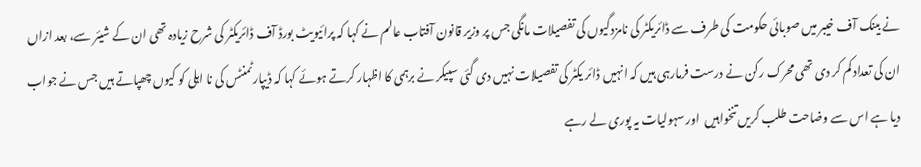نے بینک آف خیبر میں صوبائی حکومت کی طرف سے ڈائریکٹر کی نامزدگیوں کی تفصیلات مانگی جس پر وزیر قانون آفتاب عالم نے کہا کہ پرائیویٹ بورڈ آف ڈائریکٹر کی شرح زیادہ تھی ان کے شیئر سے، بعد ازاں ان کی تعداد کم کر دی تھی محرک رکن نے درست فرمارہی ہیں کہ انہیں ڈائر یکٹر کی تفصیلات نہیں دی گئی سپیکر نے برہمی کا اظہار کرتے ہوئے کہا کہ ڈیپارٹمنٹس کی نا اہلی کو کیوں چھپاتے ہیں جس نے جواب دیا ہے اس سے وضاحت طلب کریں تنخواہیں  اور سہولیات یہ پوری لے رہے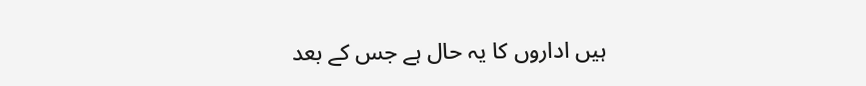ہیں اداروں کا یہ حال ہے جس کے بعد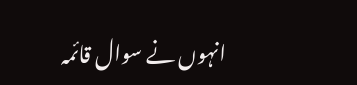انہوں نے سوال قائمہ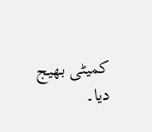کمیٹی بھیج دیا۔